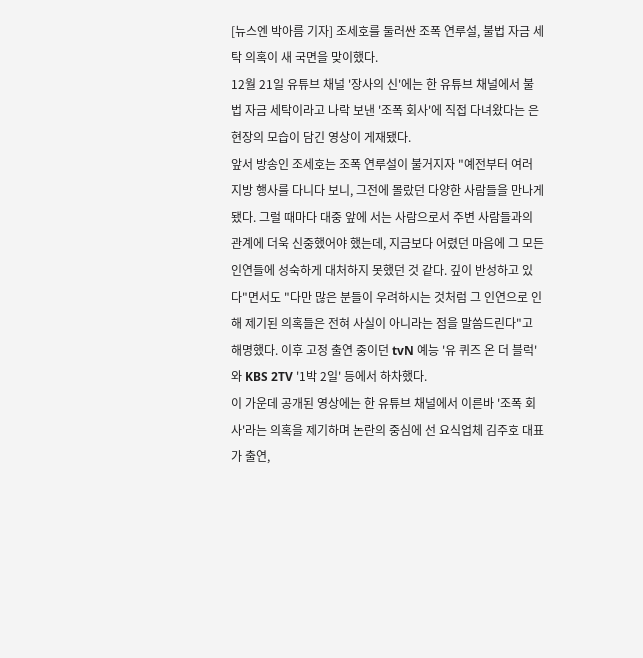[뉴스엔 박아름 기자] 조세호를 둘러싼 조폭 연루설, 불법 자금 세탁 의혹이 새 국면을 맞이했다.
12월 21일 유튜브 채널 '장사의 신'에는 한 유튜브 채널에서 불법 자금 세탁이라고 나락 보낸 '조폭 회사'에 직접 다녀왔다는 은현장의 모습이 담긴 영상이 게재됐다.
앞서 방송인 조세호는 조폭 연루설이 불거지자 "예전부터 여러 지방 행사를 다니다 보니, 그전에 몰랐던 다양한 사람들을 만나게 됐다. 그럴 때마다 대중 앞에 서는 사람으로서 주변 사람들과의 관계에 더욱 신중했어야 했는데, 지금보다 어렸던 마음에 그 모든 인연들에 성숙하게 대처하지 못했던 것 같다. 깊이 반성하고 있다"면서도 "다만 많은 분들이 우려하시는 것처럼 그 인연으로 인해 제기된 의혹들은 전혀 사실이 아니라는 점을 말씀드린다"고 해명했다. 이후 고정 출연 중이던 tvN 예능 '유 퀴즈 온 더 블럭'와 KBS 2TV '1박 2일' 등에서 하차했다.
이 가운데 공개된 영상에는 한 유튜브 채널에서 이른바 '조폭 회사'라는 의혹을 제기하며 논란의 중심에 선 요식업체 김주호 대표가 출연,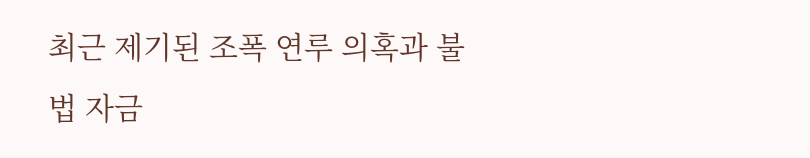최근 제기된 조폭 연루 의혹과 불법 자금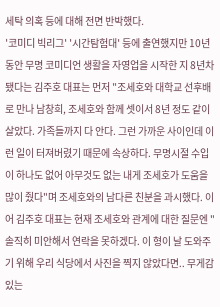세탁 의혹 등에 대해 전면 반박했다.
'코미디 빅리그' '시간탐험대' 등에 출연했지만 10년동안 무명 코미디언 생활을 자영업을 시작한 지 8년차 됐다는 김주호 대표는 먼저 "조세호와 대학교 선후배로 만나 남창희, 조세호와 함께 셋이서 8년 정도 같이 살았다. 가족들까지 다 안다. 그런 가까운 사이인데 이런 일이 터져버렸기 때문에 속상하다. 무명시절 수입이 하나도 없어 아무것도 없는 내게 조세호가 도움을 많이 줬다"며 조세호와의 남다른 친분을 과시했다. 이어 김주호 대표는 현재 조세호와 관계에 대한 질문엔 "솔직히 미안해서 연락을 못하겠다. 이 형이 날 도와주기 위해 우리 식당에서 사진을 찍지 않았다면.. 무게감 있는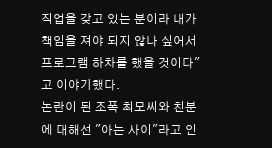직업을 갖고 있는 분이라 내가 책임을 져야 되지 않나 싶어서 프로그램 하차를 했을 것이다"고 이야기했다.
논란이 된 조폭 최모씨와 친분에 대해선 "아는 사이"라고 인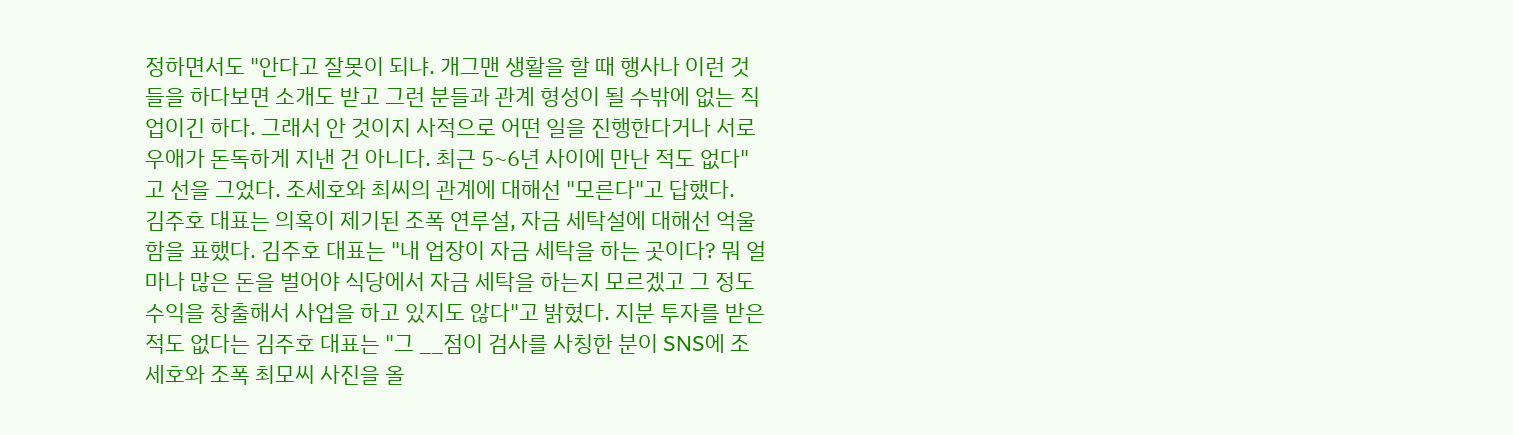정하면서도 "안다고 잘못이 되냐. 개그맨 생활을 할 때 행사나 이런 것들을 하다보면 소개도 받고 그런 분들과 관계 형성이 될 수밖에 없는 직업이긴 하다. 그래서 안 것이지 사적으로 어떤 일을 진행한다거나 서로 우애가 돈독하게 지낸 건 아니다. 최근 5~6년 사이에 만난 적도 없다"고 선을 그었다. 조세호와 최씨의 관계에 대해선 "모른다"고 답했다.
김주호 대표는 의혹이 제기된 조폭 연루설, 자금 세탁설에 대해선 억울함을 표했다. 김주호 대표는 "내 업장이 자금 세탁을 하는 곳이다? 뭐 얼마나 많은 돈을 벌어야 식당에서 자금 세탁을 하는지 모르겠고 그 정도 수익을 창출해서 사업을 하고 있지도 않다"고 밝혔다. 지분 투자를 받은 적도 없다는 김주호 대표는 "그 __점이 검사를 사칭한 분이 SNS에 조세호와 조폭 최모씨 사진을 올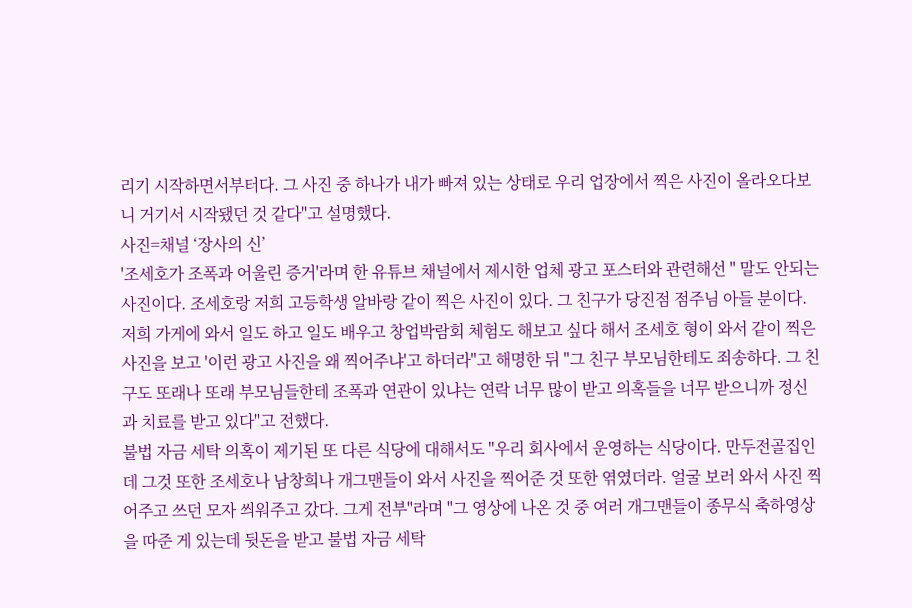리기 시작하면서부터다. 그 사진 중 하나가 내가 빠져 있는 상태로 우리 업장에서 찍은 사진이 올라오다보니 거기서 시작됐던 것 같다"고 설명했다.
사진=채널 ‘장사의 신’
'조세호가 조폭과 어울린 증거'라며 한 유튜브 채널에서 제시한 업체 광고 포스터와 관련해선 " 말도 안되는 사진이다. 조세호랑 저희 고등학생 알바랑 같이 찍은 사진이 있다. 그 친구가 당진점 점주님 아들 분이다. 저희 가게에 와서 일도 하고 일도 배우고 창업박람회 체험도 해보고 싶다 해서 조세호 형이 와서 같이 찍은 사진을 보고 '이런 광고 사진을 왜 찍어주냐'고 하더라"고 해명한 뒤 "그 친구 부모님한테도 죄송하다. 그 친구도 또래나 또래 부모님들한테 조폭과 연관이 있냐는 연락 너무 많이 받고 의혹들을 너무 받으니까 정신과 치료를 받고 있다"고 전했다.
불법 자금 세탁 의혹이 제기된 또 다른 식당에 대해서도 "우리 회사에서 운영하는 식당이다. 만두전골집인데 그것 또한 조세호나 남창희나 개그맨들이 와서 사진을 찍어준 것 또한 엮였더라. 얼굴 보러 와서 사진 찍어주고 쓰던 모자 씌워주고 갔다. 그게 전부"라며 "그 영상에 나온 것 중 여러 개그맨들이 종무식 축하영상을 따준 게 있는데 뒷돈을 받고 불법 자금 세탁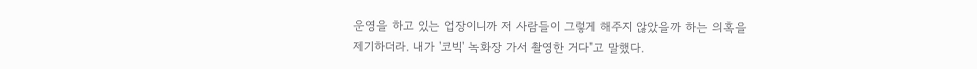운영을 하고 있는 업장이니까 저 사람들이 그렇게 해주지 않았을까 하는 의혹을 제기하더라. 내가 '코빅' 녹화장 가서 촬영한 거다"고 말했다.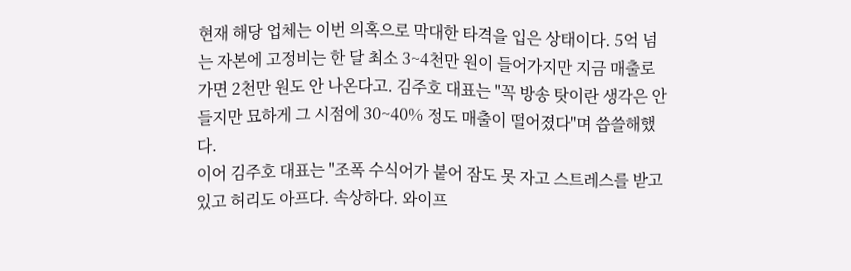현재 해당 업체는 이번 의혹으로 막대한 타격을 입은 상태이다. 5억 넘는 자본에 고정비는 한 달 최소 3~4천만 원이 들어가지만 지금 매출로 가면 2천만 원도 안 나온다고. 김주호 대표는 "꼭 방송 탓이란 생각은 안 들지만 묘하게 그 시점에 30~40% 정도 매출이 떨어졌다"며 씁쓸해했다.
이어 김주호 대표는 "조폭 수식어가 붙어 잠도 못 자고 스트레스를 받고 있고 허리도 아프다. 속상하다. 와이프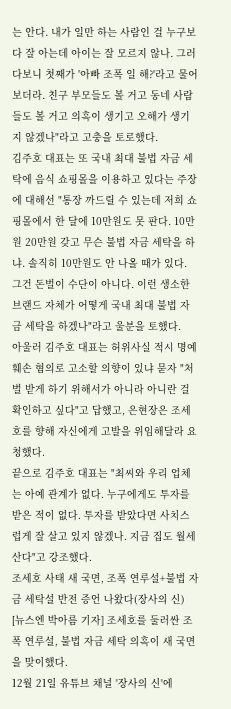는 안다. 내가 일만 하는 사람인 걸 누구보다 잘 아는데 아이는 잘 모르지 않나. 그러다보니 첫째가 '아빠 조폭 일 해?'라고 물어보더라. 친구 부모들도 볼 거고 동네 사람들도 볼 거고 의혹이 생기고 오해가 생기지 않겠나"라고 고충을 토로했다.
김주호 대표는 또 국내 최대 불법 자금 세탁에 음식 쇼핑몰을 이용하고 있다는 주장에 대해선 "통장 까드릴 수 있는데 저희 쇼핑몰에서 한 달에 10만원도 못 판다. 10만원 20만원 갖고 무슨 불법 자금 세탁을 하냐. 솔직히 10만원도 안 나올 때가 있다. 그건 돈벌이 수단이 아니다. 이런 생소한 브랜드 자체가 어떻게 국내 최대 불법 자금 세탁을 하겠나"라고 울분을 토했다.
아울러 김주호 대표는 허위사실 적시 명예훼손 혐의로 고소할 의향이 있냐 묻자 "처벌 받게 하기 위해서가 아니라 아니란 걸 확인하고 싶다"고 답했고, 은현장은 조세호를 향해 자신에게 고발을 위임해달라 요청했다.
끝으로 김주호 대표는 "최씨와 우리 업체는 아예 관계가 없다. 누구에게도 투자를 받은 적이 없다. 투자를 받았다면 사치스럽게 잘 살고 있지 않겠나. 지금 집도 월세 산다"고 강조했다.
조세호 사태 새 국면, 조폭 연루설+불법 자금 세탁설 반전 증언 나왔다(장사의 신)
[뉴스엔 박아름 기자] 조세호를 둘러싼 조폭 연루설, 불법 자금 세탁 의혹이 새 국면을 맞이했다.
12월 21일 유튜브 채널 '장사의 신'에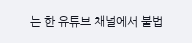는 한 유튜브 채널에서 불법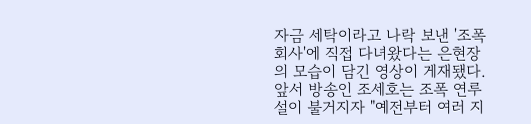자금 세탁이라고 나락 보낸 '조폭 회사'에 직접 다녀왔다는 은현장의 모습이 담긴 영상이 게재됐다.
앞서 방송인 조세호는 조폭 연루설이 불거지자 "예전부터 여러 지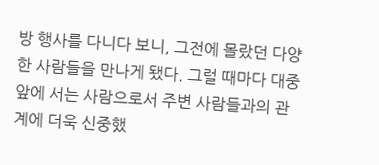방 행사를 다니다 보니, 그전에 몰랐던 다양한 사람들을 만나게 됐다. 그럴 때마다 대중 앞에 서는 사람으로서 주변 사람들과의 관계에 더욱 신중했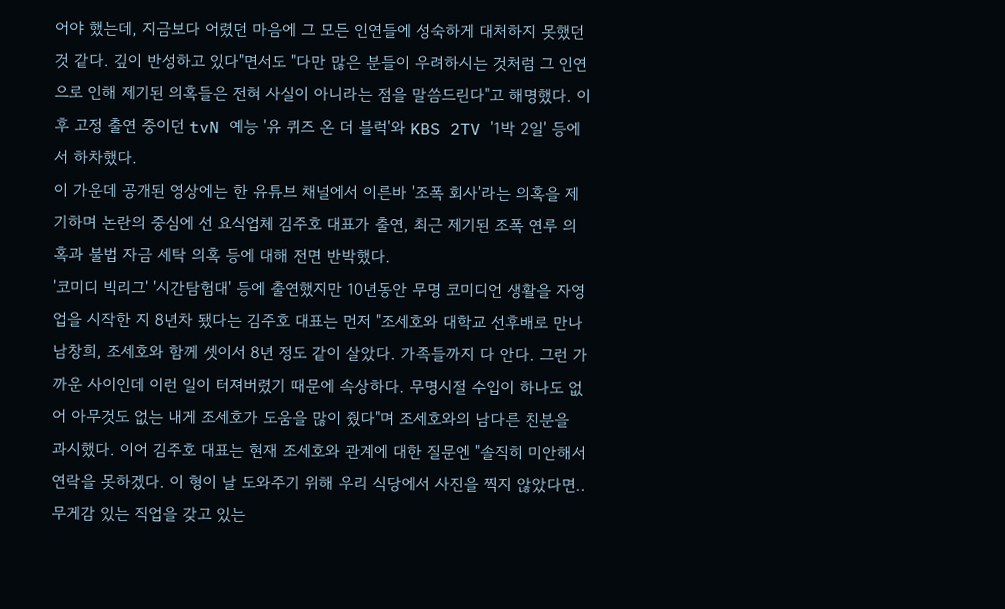어야 했는데, 지금보다 어렸던 마음에 그 모든 인연들에 성숙하게 대처하지 못했던 것 같다. 깊이 반성하고 있다"면서도 "다만 많은 분들이 우려하시는 것처럼 그 인연으로 인해 제기된 의혹들은 전혀 사실이 아니라는 점을 말씀드린다"고 해명했다. 이후 고정 출연 중이던 tvN 예능 '유 퀴즈 온 더 블럭'와 KBS 2TV '1박 2일' 등에서 하차했다.
이 가운데 공개된 영상에는 한 유튜브 채널에서 이른바 '조폭 회사'라는 의혹을 제기하며 논란의 중심에 선 요식업체 김주호 대표가 출연, 최근 제기된 조폭 연루 의혹과 불법 자금 세탁 의혹 등에 대해 전면 반박했다.
'코미디 빅리그' '시간탐험대' 등에 출연했지만 10년동안 무명 코미디언 생활을 자영업을 시작한 지 8년차 됐다는 김주호 대표는 먼저 "조세호와 대학교 선후배로 만나 남창희, 조세호와 함께 셋이서 8년 정도 같이 살았다. 가족들까지 다 안다. 그런 가까운 사이인데 이런 일이 터져버렸기 때문에 속상하다. 무명시절 수입이 하나도 없어 아무것도 없는 내게 조세호가 도움을 많이 줬다"며 조세호와의 남다른 친분을 과시했다. 이어 김주호 대표는 현재 조세호와 관계에 대한 질문엔 "솔직히 미안해서 연락을 못하겠다. 이 형이 날 도와주기 위해 우리 식당에서 사진을 찍지 않았다면.. 무게감 있는 직업을 갖고 있는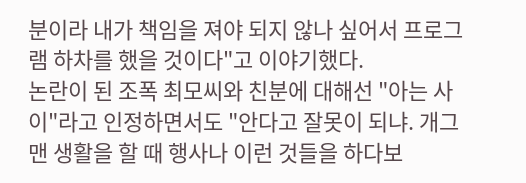분이라 내가 책임을 져야 되지 않나 싶어서 프로그램 하차를 했을 것이다"고 이야기했다.
논란이 된 조폭 최모씨와 친분에 대해선 "아는 사이"라고 인정하면서도 "안다고 잘못이 되냐. 개그맨 생활을 할 때 행사나 이런 것들을 하다보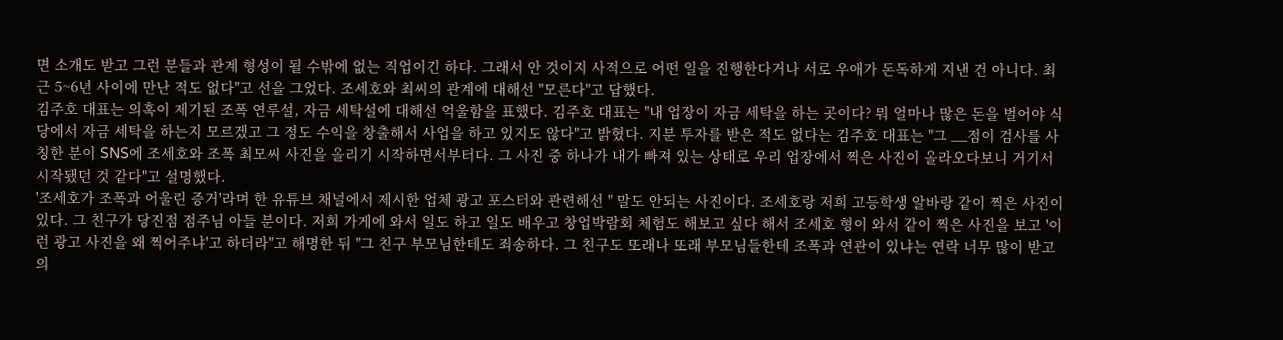면 소개도 받고 그런 분들과 관계 형성이 될 수밖에 없는 직업이긴 하다. 그래서 안 것이지 사적으로 어떤 일을 진행한다거나 서로 우애가 돈독하게 지낸 건 아니다. 최근 5~6년 사이에 만난 적도 없다"고 선을 그었다. 조세호와 최씨의 관계에 대해선 "모른다"고 답했다.
김주호 대표는 의혹이 제기된 조폭 연루설, 자금 세탁설에 대해선 억울함을 표했다. 김주호 대표는 "내 업장이 자금 세탁을 하는 곳이다? 뭐 얼마나 많은 돈을 벌어야 식당에서 자금 세탁을 하는지 모르겠고 그 정도 수익을 창출해서 사업을 하고 있지도 않다"고 밝혔다. 지분 투자를 받은 적도 없다는 김주호 대표는 "그 __점이 검사를 사칭한 분이 SNS에 조세호와 조폭 최모씨 사진을 올리기 시작하면서부터다. 그 사진 중 하나가 내가 빠져 있는 상태로 우리 업장에서 찍은 사진이 올라오다보니 거기서 시작됐던 것 같다"고 설명했다.
'조세호가 조폭과 어울린 증거'라며 한 유튜브 채널에서 제시한 업체 광고 포스터와 관련해선 " 말도 안되는 사진이다. 조세호랑 저희 고등학생 알바랑 같이 찍은 사진이 있다. 그 친구가 당진점 점주님 아들 분이다. 저희 가게에 와서 일도 하고 일도 배우고 창업박람회 체험도 해보고 싶다 해서 조세호 형이 와서 같이 찍은 사진을 보고 '이런 광고 사진을 왜 찍어주냐'고 하더라"고 해명한 뒤 "그 친구 부모님한테도 죄송하다. 그 친구도 또래나 또래 부모님들한테 조폭과 연관이 있냐는 연락 너무 많이 받고 의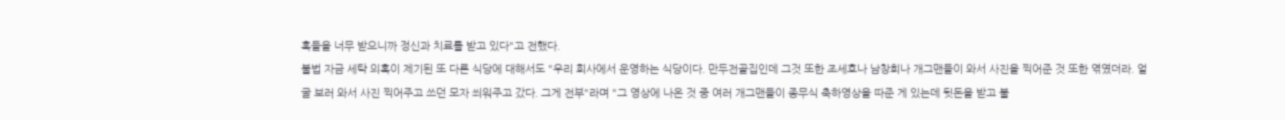혹들을 너무 받으니까 정신과 치료를 받고 있다"고 전했다.
불법 자금 세탁 의혹이 제기된 또 다른 식당에 대해서도 "우리 회사에서 운영하는 식당이다. 만두전골집인데 그것 또한 조세호나 남창희나 개그맨들이 와서 사진을 찍어준 것 또한 엮였더라. 얼굴 보러 와서 사진 찍어주고 쓰던 모자 씌워주고 갔다. 그게 전부"라며 "그 영상에 나온 것 중 여러 개그맨들이 종무식 축하영상을 따준 게 있는데 뒷돈을 받고 불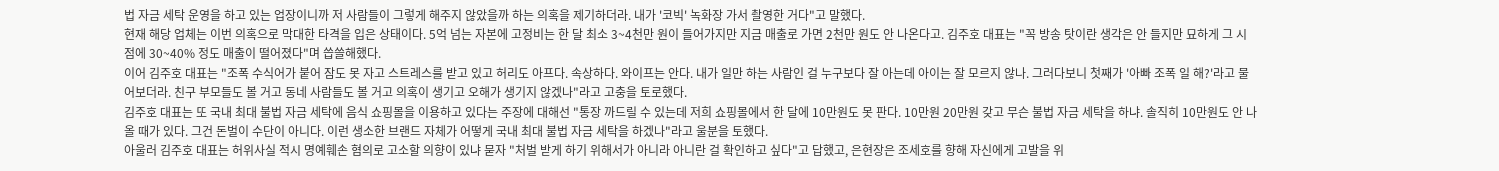법 자금 세탁 운영을 하고 있는 업장이니까 저 사람들이 그렇게 해주지 않았을까 하는 의혹을 제기하더라. 내가 '코빅' 녹화장 가서 촬영한 거다"고 말했다.
현재 해당 업체는 이번 의혹으로 막대한 타격을 입은 상태이다. 5억 넘는 자본에 고정비는 한 달 최소 3~4천만 원이 들어가지만 지금 매출로 가면 2천만 원도 안 나온다고. 김주호 대표는 "꼭 방송 탓이란 생각은 안 들지만 묘하게 그 시점에 30~40% 정도 매출이 떨어졌다"며 씁쓸해했다.
이어 김주호 대표는 "조폭 수식어가 붙어 잠도 못 자고 스트레스를 받고 있고 허리도 아프다. 속상하다. 와이프는 안다. 내가 일만 하는 사람인 걸 누구보다 잘 아는데 아이는 잘 모르지 않나. 그러다보니 첫째가 '아빠 조폭 일 해?'라고 물어보더라. 친구 부모들도 볼 거고 동네 사람들도 볼 거고 의혹이 생기고 오해가 생기지 않겠나"라고 고충을 토로했다.
김주호 대표는 또 국내 최대 불법 자금 세탁에 음식 쇼핑몰을 이용하고 있다는 주장에 대해선 "통장 까드릴 수 있는데 저희 쇼핑몰에서 한 달에 10만원도 못 판다. 10만원 20만원 갖고 무슨 불법 자금 세탁을 하냐. 솔직히 10만원도 안 나올 때가 있다. 그건 돈벌이 수단이 아니다. 이런 생소한 브랜드 자체가 어떻게 국내 최대 불법 자금 세탁을 하겠나"라고 울분을 토했다.
아울러 김주호 대표는 허위사실 적시 명예훼손 혐의로 고소할 의향이 있냐 묻자 "처벌 받게 하기 위해서가 아니라 아니란 걸 확인하고 싶다"고 답했고, 은현장은 조세호를 향해 자신에게 고발을 위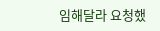임해달라 요청했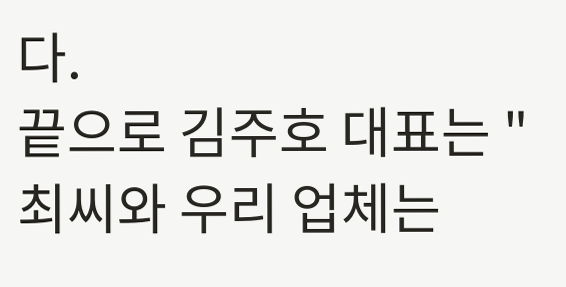다.
끝으로 김주호 대표는 "최씨와 우리 업체는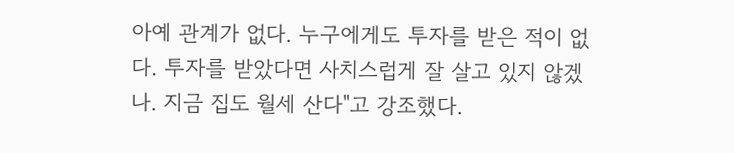아예 관계가 없다. 누구에게도 투자를 받은 적이 없다. 투자를 받았다면 사치스럽게 잘 살고 있지 않겠나. 지금 집도 월세 산다"고 강조했다.